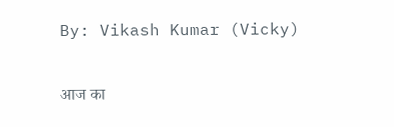By: Vikash Kumar (Vicky)

आज का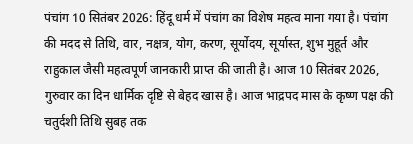पंचांग 10 सितंबर 2026: हिंदू धर्म में पंचांग का विशेष महत्व माना गया है। पंचांग की मदद से तिथि, वार, नक्षत्र, योग, करण, सूर्योदय, सूर्यास्त, शुभ मुहूर्त और राहुकाल जैसी महत्वपूर्ण जानकारी प्राप्त की जाती है। आज 10 सितंबर 2026, गुरुवार का दिन धार्मिक दृष्टि से बेहद खास है। आज भाद्रपद मास के कृष्ण पक्ष की चतुर्दशी तिथि सुबह तक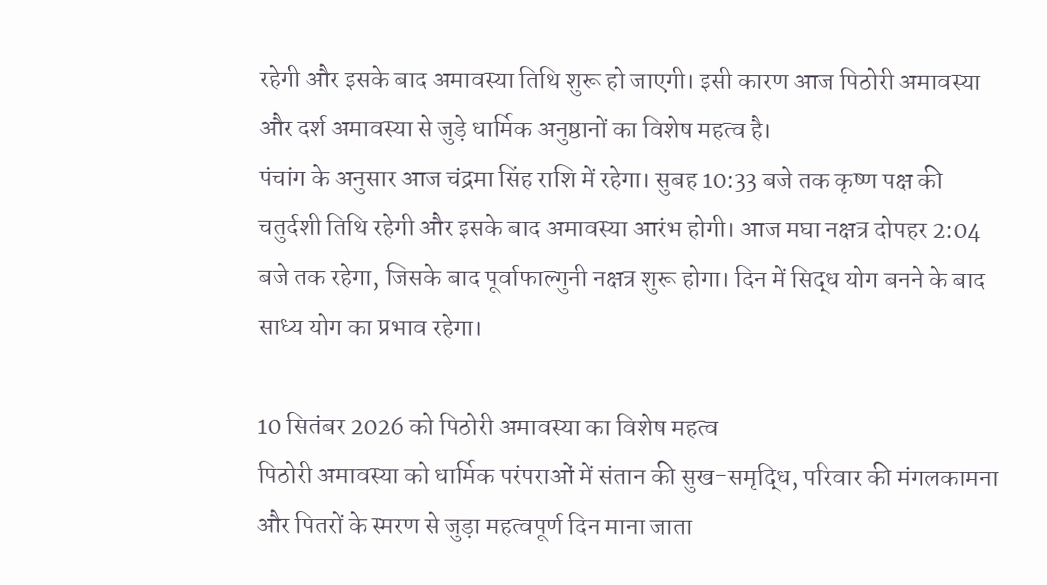रहेगी और इसके बाद अमावस्या तिथि शुरू हो जाएगी। इसी कारण आज पिठोरी अमावस्या और दर्श अमावस्या से जुड़े धार्मिक अनुष्ठानों का विशेष महत्व है।
पंचांग के अनुसार आज चंद्रमा सिंह राशि में रहेगा। सुबह 10:33 बजे तक कृष्ण पक्ष की चतुर्दशी तिथि रहेगी और इसके बाद अमावस्या आरंभ होगी। आज मघा नक्षत्र दोपहर 2:04 बजे तक रहेगा, जिसके बाद पूर्वाफाल्गुनी नक्षत्र शुरू होगा। दिन में सिद्ध योग बनने के बाद साध्य योग का प्रभाव रहेगा।

10 सितंबर 2026 को पिठोरी अमावस्या का विशेष महत्व
पिठोरी अमावस्या को धार्मिक परंपराओं में संतान की सुख-समृद्धि, परिवार की मंगलकामना और पितरों के स्मरण से जुड़ा महत्वपूर्ण दिन माना जाता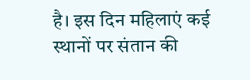है। इस दिन महिलाएं कई स्थानों पर संतान की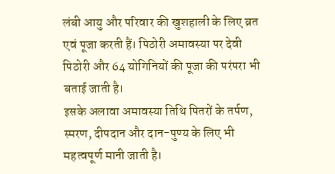लंबी आयु और परिवार की खुशहाली के लिए व्रत एवं पूजा करती हैं। पिठोरी अमावस्या पर देवी पिठोरी और 64 योगिनियों की पूजा की परंपरा भी बताई जाती है।
इसके अलावा अमावस्या तिथि पितरों के तर्पण, स्मरण, दीपदान और दान-पुण्य के लिए भी महत्वपूर्ण मानी जाती है।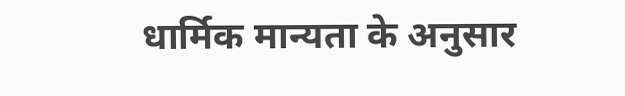धार्मिक मान्यता के अनुसार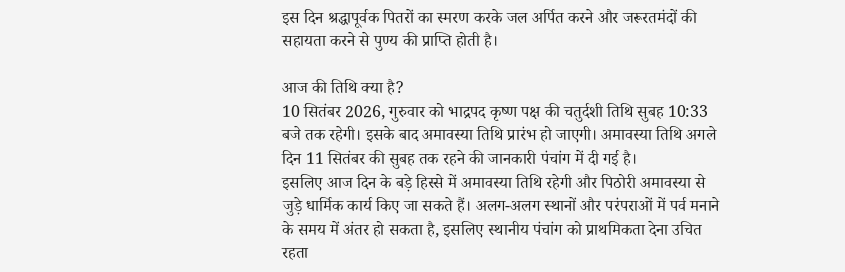इस दिन श्रद्धापूर्वक पितरों का स्मरण करके जल अर्पित करने और जरूरतमंदों की सहायता करने से पुण्य की प्राप्ति होती है।

आज की तिथि क्या है?
10 सितंबर 2026, गुरुवार को भाद्रपद कृष्ण पक्ष की चतुर्दशी तिथि सुबह 10:33 बजे तक रहेगी। इसके बाद अमावस्या तिथि प्रारंभ हो जाएगी। अमावस्या तिथि अगले दिन 11 सितंबर की सुबह तक रहने की जानकारी पंचांग में दी गई है।
इसलिए आज दिन के बड़े हिस्से में अमावस्या तिथि रहेगी और पिठोरी अमावस्या से जुड़े धार्मिक कार्य किए जा सकते हैं। अलग-अलग स्थानों और परंपराओं में पर्व मनाने के समय में अंतर हो सकता है, इसलिए स्थानीय पंचांग को प्राथमिकता देना उचित रहता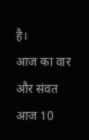है।
आज का वार और संवत
आज 10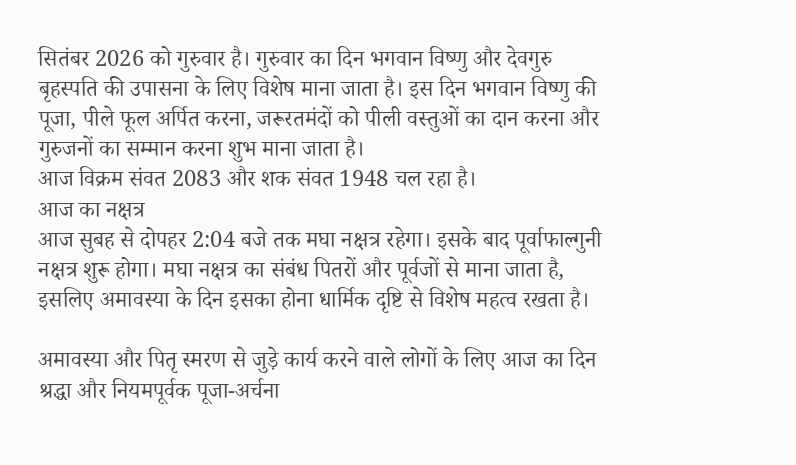सितंबर 2026 को गुरुवार है। गुरुवार का दिन भगवान विष्णु और देवगुरु बृहस्पति की उपासना के लिए विशेष माना जाता है। इस दिन भगवान विष्णु की पूजा, पीले फूल अर्पित करना, जरूरतमंदों को पीली वस्तुओं का दान करना और गुरुजनों का सम्मान करना शुभ माना जाता है।
आज विक्रम संवत 2083 और शक संवत 1948 चल रहा है।
आज का नक्षत्र
आज सुबह से दोपहर 2:04 बजे तक मघा नक्षत्र रहेगा। इसके बाद पूर्वाफाल्गुनी नक्षत्र शुरू होगा। मघा नक्षत्र का संबंध पितरों और पूर्वजों से माना जाता है, इसलिए अमावस्या के दिन इसका होना धार्मिक दृष्टि से विशेष महत्व रखता है।

अमावस्या और पितृ स्मरण से जुड़े कार्य करने वाले लोगों के लिए आज का दिन श्रद्धा और नियमपूर्वक पूजा-अर्चना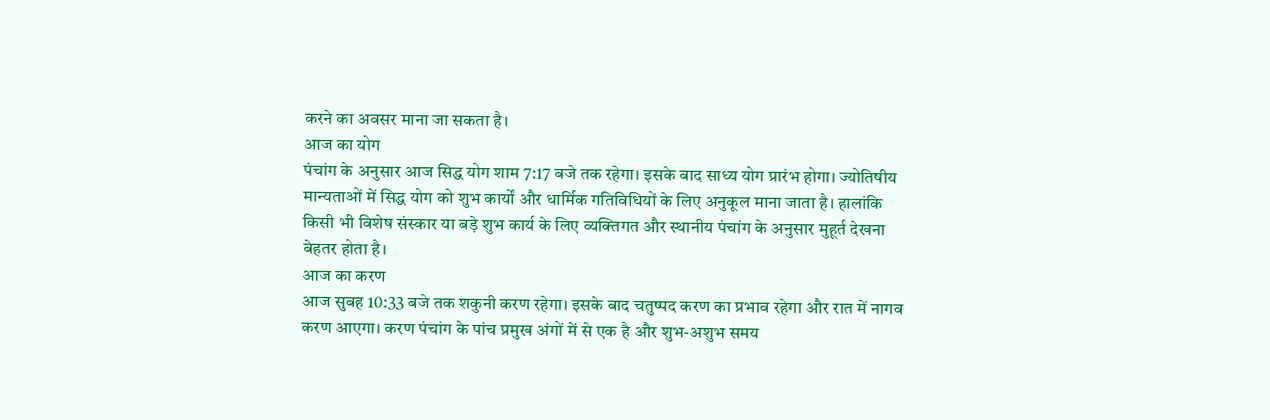करने का अवसर माना जा सकता है।
आज का योग
पंचांग के अनुसार आज सिद्ध योग शाम 7:17 बजे तक रहेगा। इसके बाद साध्य योग प्रारंभ होगा। ज्योतिषीय मान्यताओं में सिद्ध योग को शुभ कार्यों और धार्मिक गतिविधियों के लिए अनुकूल माना जाता है। हालांकि किसी भी विशेष संस्कार या बड़े शुभ कार्य के लिए व्यक्तिगत और स्थानीय पंचांग के अनुसार मुहूर्त देखना बेहतर होता है।
आज का करण
आज सुबह 10:33 बजे तक शकुनी करण रहेगा। इसके बाद चतुष्पद करण का प्रभाव रहेगा और रात में नागव करण आएगा। करण पंचांग के पांच प्रमुख अंगों में से एक है और शुभ-अशुभ समय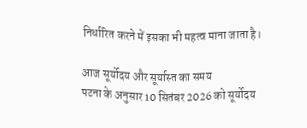निर्धारित करने में इसका भी महत्व माना जाता है।

आज सूर्योदय और सूर्यास्त का समय
पटना के अनुसार 10 सितंबर 2026 को सूर्योदय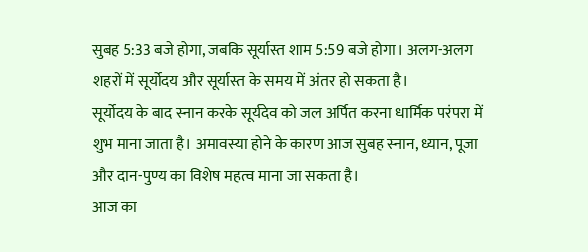सुबह 5:33 बजे होगा, जबकि सूर्यास्त शाम 5:59 बजे होगा। अलग-अलग शहरों में सूर्योदय और सूर्यास्त के समय में अंतर हो सकता है।
सूर्योदय के बाद स्नान करके सूर्यदेव को जल अर्पित करना धार्मिक परंपरा में शुभ माना जाता है। अमावस्या होने के कारण आज सुबह स्नान, ध्यान, पूजा और दान-पुण्य का विशेष महत्व माना जा सकता है।
आज का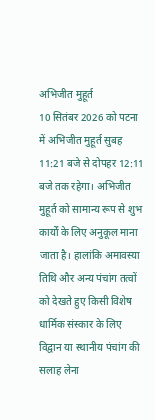अभिजीत मुहूर्त
10 सितंबर 2026 को पटना में अभिजीत मुहूर्त सुबह 11:21 बजे से दोपहर 12:11 बजे तक रहेगा। अभिजीत मुहूर्त को सामान्य रूप से शुभ कार्यों के लिए अनुकूल माना जाता है। हालांकि अमावस्या तिथि और अन्य पंचांग तत्वों को देखते हुए किसी विशेष धार्मिक संस्कार के लिए विद्वान या स्थानीय पंचांग की सलाह लेना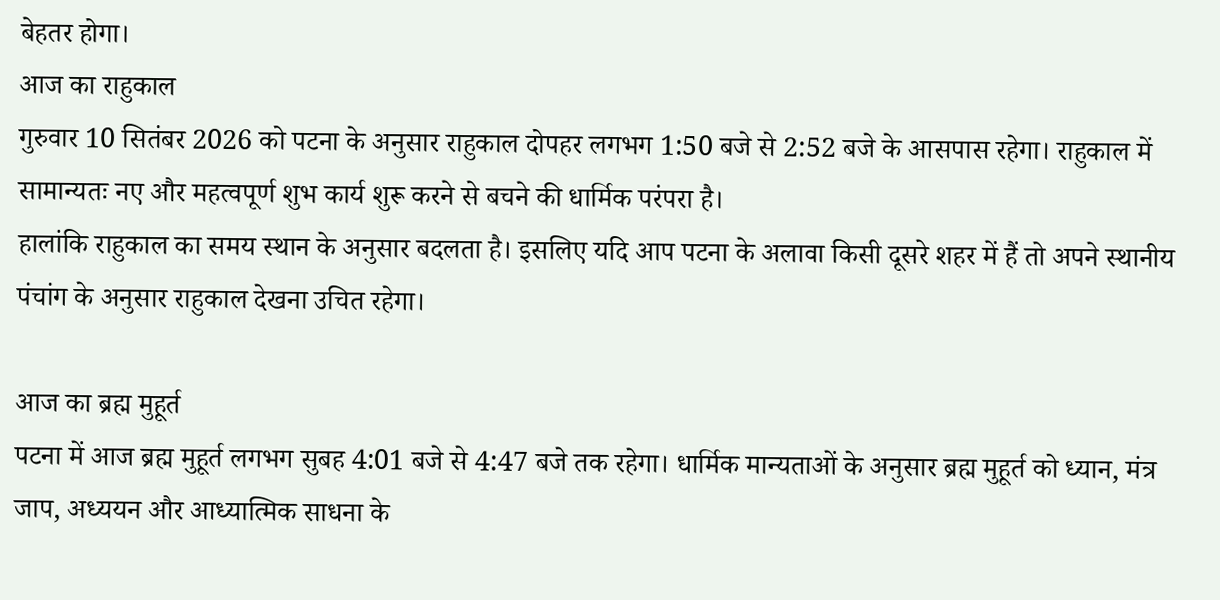बेहतर होगा।
आज का राहुकाल
गुरुवार 10 सितंबर 2026 को पटना के अनुसार राहुकाल दोपहर लगभग 1:50 बजे से 2:52 बजे के आसपास रहेगा। राहुकाल में सामान्यतः नए और महत्वपूर्ण शुभ कार्य शुरू करने से बचने की धार्मिक परंपरा है।
हालांकि राहुकाल का समय स्थान के अनुसार बदलता है। इसलिए यदि आप पटना के अलावा किसी दूसरे शहर में हैं तो अपने स्थानीय पंचांग के अनुसार राहुकाल देखना उचित रहेगा।

आज का ब्रह्म मुहूर्त
पटना में आज ब्रह्म मुहूर्त लगभग सुबह 4:01 बजे से 4:47 बजे तक रहेगा। धार्मिक मान्यताओं के अनुसार ब्रह्म मुहूर्त को ध्यान, मंत्र जाप, अध्ययन और आध्यात्मिक साधना के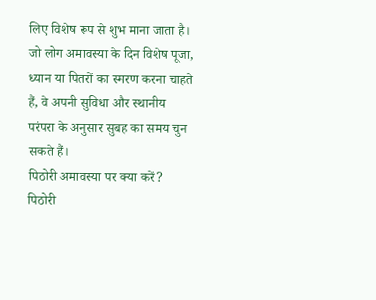लिए विशेष रूप से शुभ माना जाता है।
जो लोग अमावस्या के दिन विशेष पूजा, ध्यान या पितरों का स्मरण करना चाहते हैं, वे अपनी सुविधा और स्थानीय परंपरा के अनुसार सुबह का समय चुन सकते हैं।
पिठोरी अमावस्या पर क्या करें?
पिठोरी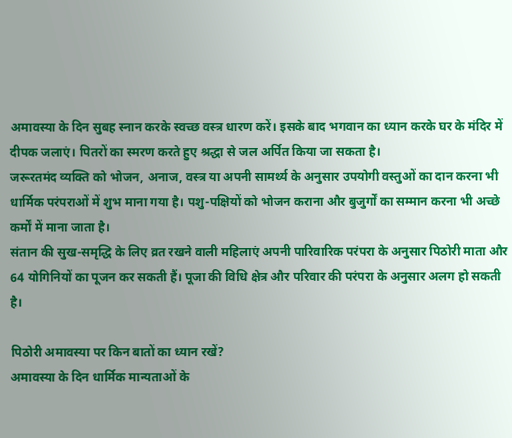अमावस्या के दिन सुबह स्नान करके स्वच्छ वस्त्र धारण करें। इसके बाद भगवान का ध्यान करके घर के मंदिर में दीपक जलाएं। पितरों का स्मरण करते हुए श्रद्धा से जल अर्पित किया जा सकता है।
जरूरतमंद व्यक्ति को भोजन, अनाज, वस्त्र या अपनी सामर्थ्य के अनुसार उपयोगी वस्तुओं का दान करना भी धार्मिक परंपराओं में शुभ माना गया है। पशु-पक्षियों को भोजन कराना और बुजुर्गों का सम्मान करना भी अच्छे कर्मों में माना जाता है।
संतान की सुख-समृद्धि के लिए व्रत रखने वाली महिलाएं अपनी पारिवारिक परंपरा के अनुसार पिठोरी माता और 64 योगिनियों का पूजन कर सकती हैं। पूजा की विधि क्षेत्र और परिवार की परंपरा के अनुसार अलग हो सकती है।

पिठोरी अमावस्या पर किन बातों का ध्यान रखें?
अमावस्या के दिन धार्मिक मान्यताओं के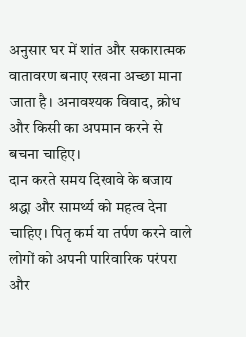अनुसार घर में शांत और सकारात्मक वातावरण बनाए रखना अच्छा माना जाता है। अनावश्यक विवाद, क्रोध और किसी का अपमान करने से बचना चाहिए।
दान करते समय दिखावे के बजाय श्रद्धा और सामर्थ्य को महत्व देना चाहिए। पितृ कर्म या तर्पण करने वाले लोगों को अपनी पारिवारिक परंपरा और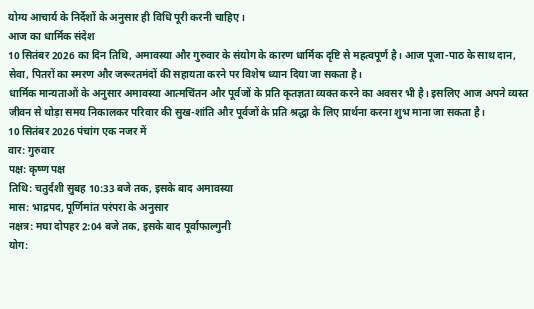योग्य आचार्य के निर्देशों के अनुसार ही विधि पूरी करनी चाहिए।
आज का धार्मिक संदेश
10 सितंबर 2026 का दिन तिथि, अमावस्या और गुरुवार के संयोग के कारण धार्मिक दृष्टि से महत्वपूर्ण है। आज पूजा-पाठ के साथ दान, सेवा, पितरों का स्मरण और जरूरतमंदों की सहायता करने पर विशेष ध्यान दिया जा सकता है।
धार्मिक मान्यताओं के अनुसार अमावस्या आत्मचिंतन और पूर्वजों के प्रति कृतज्ञता व्यक्त करने का अवसर भी है। इसलिए आज अपने व्यस्त जीवन से थोड़ा समय निकालकर परिवार की सुख-शांति और पूर्वजों के प्रति श्रद्धा के लिए प्रार्थना करना शुभ माना जा सकता है।
10 सितंबर 2026 पंचांग एक नजर में
वार: गुरुवार
पक्ष: कृष्ण पक्ष
तिथि: चतुर्दशी सुबह 10:33 बजे तक, इसके बाद अमावस्या
मास: भाद्रपद, पूर्णिमांत परंपरा के अनुसार
नक्षत्र: मघा दोपहर 2:04 बजे तक, इसके बाद पूर्वाफाल्गुनी
योग: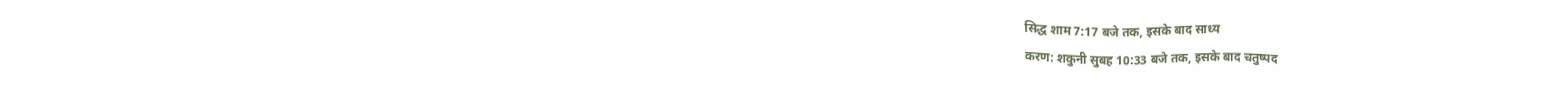सिद्ध शाम 7:17 बजे तक, इसके बाद साध्य
करण: शकुनी सुबह 10:33 बजे तक, इसके बाद चतुष्पद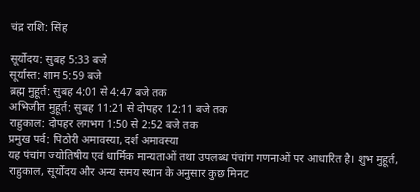चंद्र राशि: सिंह

सूर्योदय: सुबह 5:33 बजे
सूर्यास्त: शाम 5:59 बजे
ब्रह्म मुहूर्त: सुबह 4:01 से 4:47 बजे तक
अभिजीत मुहूर्त: सुबह 11:21 से दोपहर 12:11 बजे तक
राहुकाल: दोपहर लगभग 1:50 से 2:52 बजे तक
प्रमुख पर्व: पिठोरी अमावस्या, दर्श अमावस्या
यह पंचांग ज्योतिषीय एवं धार्मिक मान्यताओं तथा उपलब्ध पंचांग गणनाओं पर आधारित है। शुभ मुहूर्त, राहुकाल, सूर्योदय और अन्य समय स्थान के अनुसार कुछ मिनट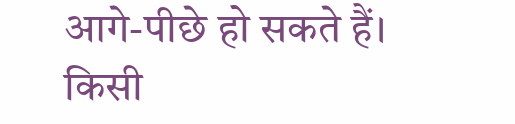आगे-पीछे हो सकते हैं। किसी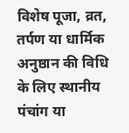विशेष पूजा, व्रत, तर्पण या धार्मिक अनुष्ठान की विधि के लिए स्थानीय पंचांग या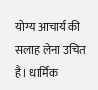योग्य आचार्य की सलाह लेना उचित है। धार्मिक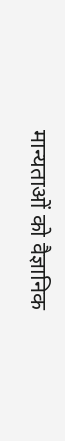मान्यताओं को वैज्ञानिक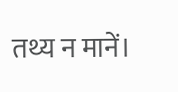तथ्य न मानें।